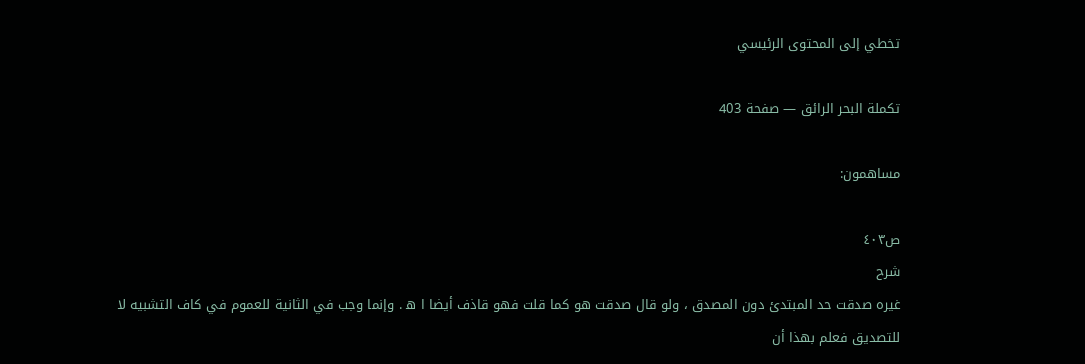تخطي إلى المحتوى الرئيسي

تكملة البحر الرائق — صفحة 403

مساهمون:

ص٤٠٣
شرح
غيره صدقت حد المبتدئ دون المصدق ، ولو قال صدقت هو كما قلت فهو قاذف أيضا ا ه‍ . وإنما وجب في الثانية للعموم في كاف التشبيه لا للتصديق فعلم بهذا أن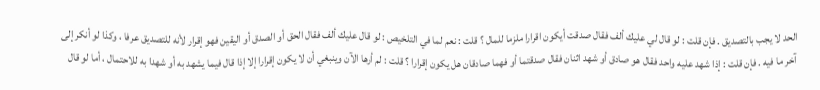الحد لا يجب بالتصديق . فإن قلت : لو قال لي عليك ألف فقال صدقت أيكون اقرارا ملزما للمال ؟ قلت : نعم لما في التلخيص : لو قال عليك ألف فقال الحق أو الصدق أو اليقين فهو إقرار لأنه للتصديق عرفا ، وكذا لو أنكر إلى آخر ما فيه . فإن قلت : إذا شهد عليه واحد فقال هو صادق أو شهد اثنان فقال صدقتما أو فهما صادقان هل يكون إقرارا ؟ قلت : لم أرها الآن وينبغي أن لا يكون إقرارا إلا إذا قال فيما يشهد به أو شهدا به للاحتمال ، أما لو قال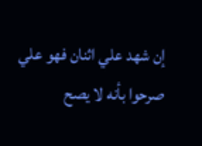إن شهد علي اثنان فهو علي صرحوا بأنه لا يصح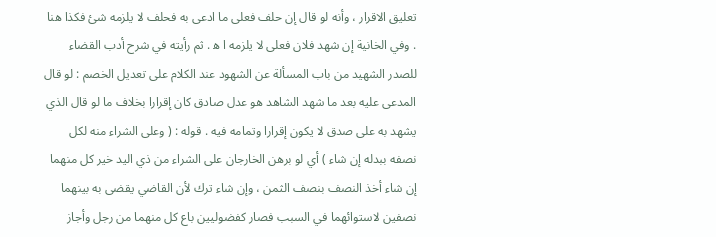تعليق الاقرار ، وأنه لو قال إن حلف فعلى ما ادعى به فحلف لا يلزمه شئ فكذا هنا . وفي الخانية إن شهد فلان فعلى لا يلزمه ا ه‍ . ثم رأيته في شرح أدب القضاء للصدر الشهيد من باب المسألة عن الشهود عند الكلام على تعديل الخصم : لو قال المدعى عليه بعد ما شهد الشاهد هو عدل صادق كان إقرارا بخلاف ما لو قال الذي يشهد به على صدق لا يكون إقرارا وتمامه فيه . قوله : ( وعلى الشراء منه لكل نصفه ببدله إن شاء ) أي لو برهن الخارجان على الشراء من ذي اليد خير كل منهما إن شاء أخذ النصف بنصف الثمن ، وإن شاء ترك لأن القاضي يقضى به بينهما نصفين لاستوائهما في السبب فصار كفضوليين باع كل منهما من رجل وأجاز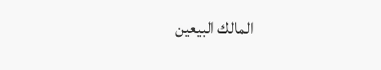المالك البيعين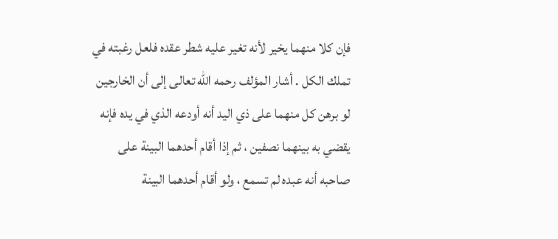فإن كلا منهما يخير لأنه تغير عليه شطر عقده فلعل رغبته في تملك الكل . أشار المؤلف رحمه الله تعالى إلى أن الخارجين لو برهن كل منهما على ذي اليد أنه أودعه الذي في يده فإنه يقضي به بينهما نصفين ، ثم إذا أقام أحدهما البينة على صاحبه أنه عبده لم تسمع ، ولو أقام أحدهما البينة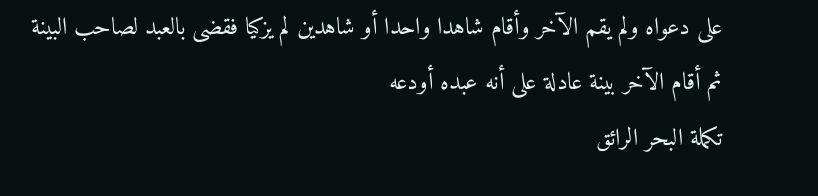على دعواه ولم يقم الآخر وأقام شاهدا واحدا أو شاهدين لم يزكيا فقضى بالعبد لصاحب البينة ثم أقام الآخر بينة عادلة على أنه عبده أودعه
تكملة البحر الرائق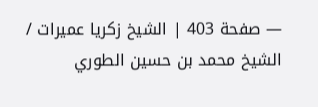— صفحة 403 | الشيخ زكريا عميرات / الشيخ محمد بن حسين الطوري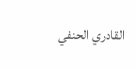القادري الحنفي